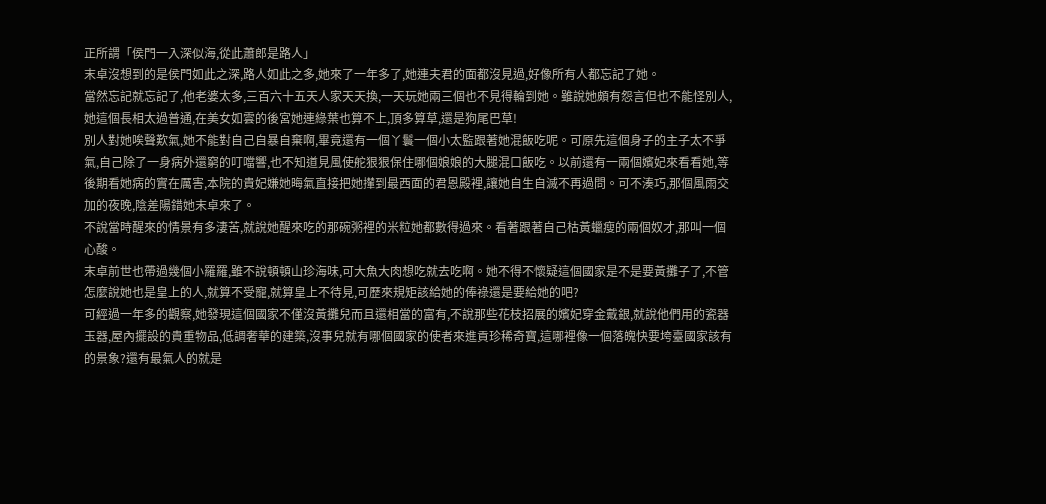正所謂「侯門一入深似海,從此蕭郎是路人」
末卓沒想到的是侯門如此之深,路人如此之多,她來了一年多了,她連夫君的面都沒見過,好像所有人都忘記了她。
當然忘記就忘記了,他老婆太多,三百六十五天人家天天換,一天玩她兩三個也不見得輪到她。雖說她頗有怨言但也不能怪別人,她這個長相太過普通,在美女如雲的後宮她連綠葉也算不上,頂多算草,還是狗尾巴草!
別人對她唉聲歎氣,她不能對自己自暴自棄啊,畢竟還有一個丫鬟一個小太監跟著她混飯吃呢。可原先這個身子的主子太不爭氣,自己除了一身病外還窮的叮噹響,也不知道見風使舵狠狠保住哪個娘娘的大腿混口飯吃。以前還有一兩個嬪妃來看看她,等後期看她病的實在厲害,本院的貴妃嫌她晦氣直接把她攆到最西面的君恩殿裡,讓她自生自滅不再過問。可不湊巧,那個風雨交加的夜晚,陰差陽錯她末卓來了。
不說當時醒來的情景有多淒苦,就說她醒來吃的那碗粥裡的米粒她都數得過來。看著跟著自己枯黃蠟瘦的兩個奴才,那叫一個心酸。
末卓前世也帶過幾個小羅羅,雖不說頓頓山珍海味,可大魚大肉想吃就去吃啊。她不得不懷疑這個國家是不是要黃攤子了,不管怎麼說她也是皇上的人,就算不受寵,就算皇上不待見,可歷來規矩該給她的俸祿還是要給她的吧?
可經過一年多的觀察,她發現這個國家不僅沒黃攤兒而且還相當的富有,不說那些花枝招展的嬪妃穿金戴銀,就說他們用的瓷器玉器,屋內擺設的貴重物品,低調奢華的建築,沒事兒就有哪個國家的使者來進貢珍稀奇寶,這哪裡像一個落魄快要垮臺國家該有的景象?還有最氣人的就是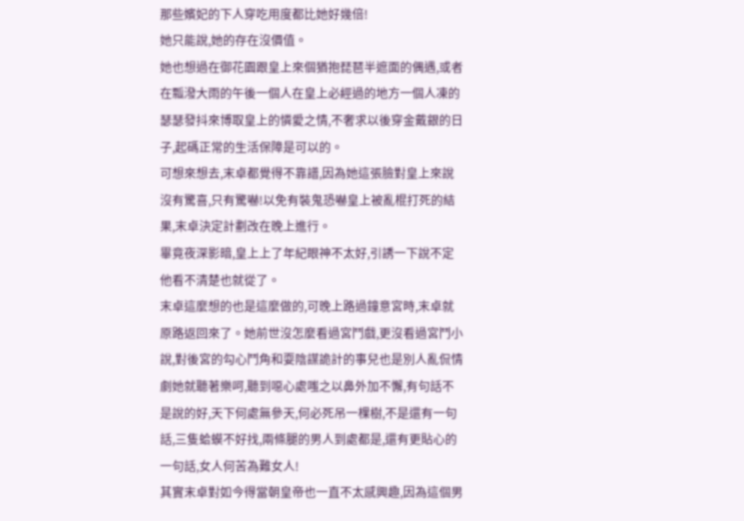那些嬪妃的下人穿吃用度都比她好幾倍!
她只能說,她的存在沒價值。
她也想過在御花園跟皇上來個猶抱琵琶半遮面的偶遇,或者在瓢潑大雨的午後一個人在皇上必經過的地方一個人凍的瑟瑟發抖來博取皇上的憐愛之情,不奢求以後穿金戴銀的日子,起碼正常的生活保障是可以的。
可想來想去,末卓都覺得不靠譜,因為她這張臉對皇上來說沒有驚喜,只有驚嚇!以免有裝鬼恐嚇皇上被亂棍打死的結果,末卓決定計劃改在晚上進行。
畢竟夜深影暗,皇上上了年紀眼神不太好,引誘一下說不定他看不清楚也就從了。
末卓這麼想的也是這麼做的,可晚上路過鐘意宮時,末卓就原路返回來了。她前世沒怎麼看過宮鬥戲,更沒看過宮鬥小說,對後宮的勾心鬥角和耍陰謀詭計的事兒也是別人亂侃情劇她就聽著樂呵,聽到噁心處嗤之以鼻外加不懈,有句話不是說的好,天下何處無參天,何必死吊一棵樹,不是還有一句話,三隻蛤蟆不好找,兩條腿的男人到處都是,還有更貼心的一句話,女人何苦為難女人!
其實末卓對如今得當朝皇帝也一直不太感興趣,因為這個男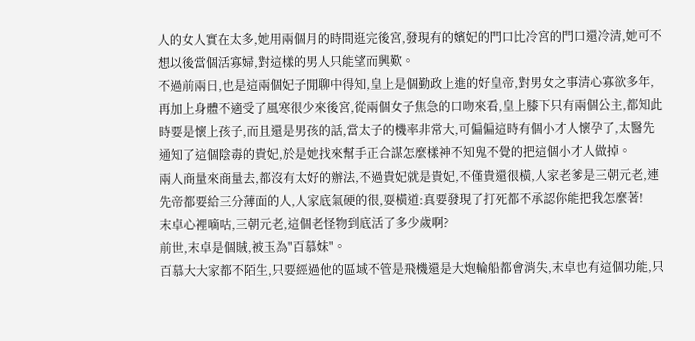人的女人實在太多,她用兩個月的時間逛完後宮,發現有的嬪妃的門口比冷宮的門口還冷清,她可不想以後當個活寡婦,對這樣的男人只能望而興歎。
不過前兩日,也是這兩個妃子閒聊中得知,皇上是個勤政上進的好皇帝,對男女之事清心寡欲多年,再加上身體不適受了風寒很少來後宮,從兩個女子焦急的口吻來看,皇上膝下只有兩個公主,都知此時要是懷上孩子,而且還是男孩的話,當太子的機率非常大,可偏偏這時有個小才人懷孕了,太醫先通知了這個陰毒的貴妃,於是她找來幫手正合謀怎麼樣神不知鬼不覺的把這個小才人做掉。
兩人商量來商量去,都沒有太好的辦法,不過貴妃就是貴妃,不僅貴還很橫,人家老爹是三朝元老,連先帝都要給三分薄面的人,人家底氣硬的很,耍橫道:真要發現了打死都不承認你能把我怎麼著!
末卓心裡嘀咕,三朝元老,這個老怪物到底活了多少歲啊?
前世,末卓是個賊,被玉為"百慕妹"。
百慕大大家都不陌生,只要經過他的區域不管是飛機還是大炮輪船都會消失,末卓也有這個功能,只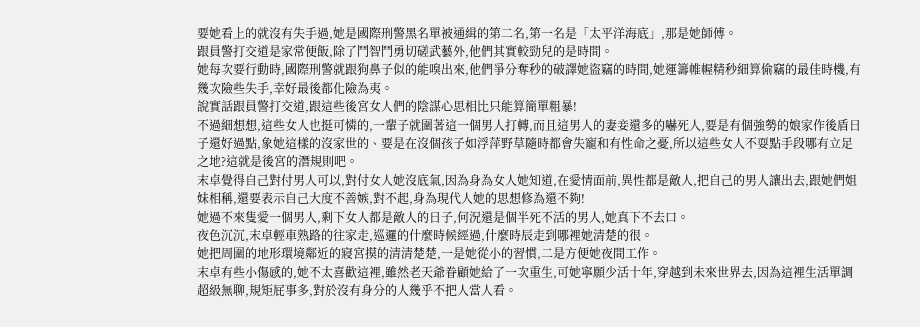要她看上的就沒有失手過,她是國際刑警黑名單被通緝的第二名,第一名是「太平洋海底」,那是她師傅。
跟員警打交道是家常便飯,除了鬥智鬥勇切磋武藝外,他們其實較勁兒的是時間。
她每次要行動時,國際刑警就跟狗鼻子似的能嗅出來,他們爭分奪秒的破譯她盜竊的時間,她運籌帷幄精秒細算偷竊的最佳時機,有幾次險些失手,幸好最後都化險為夷。
說實話跟員警打交道,跟這些後宮女人們的陰謀心思相比只能算簡單粗暴!
不過細想想,這些女人也挺可憐的,一輩子就圍著這一個男人打轉,而且這男人的妻妾還多的嚇死人,要是有個強勢的娘家作後盾日子還好過點,象她這樣的沒家世的、要是在沒個孩子如浮萍野草隨時都會失寵和有性命之憂,所以這些女人不耍點手段哪有立足之地?這就是後宮的潛規則吧。
末卓覺得自己對付男人可以,對付女人她沒底氣,因為身為女人她知道,在愛情面前,異性都是敵人,把自己的男人讓出去,跟她們姐妹相稱,還要表示自己大度不善嫉,對不起,身為現代人她的思想修為還不夠!
她過不來隻愛一個男人,剩下女人都是敵人的日子,何況還是個半死不活的男人,她真下不去口。
夜色沉沉,末卓輕車熟路的往家走,巡邏的什麼時候經過,什麼時辰走到哪裡她清楚的很。
她把周圍的地形環境鄰近的寢宮摸的清清楚楚,一是她從小的習慣,二是方便她夜間工作。
末卓有些小傷感的,她不太喜歡這裡,雖然老天爺眷顧她給了一次重生,可她寧願少活十年,穿越到未來世界去,因為這裡生活單調超級無聊,規矩屁事多,對於沒有身分的人幾乎不把人當人看。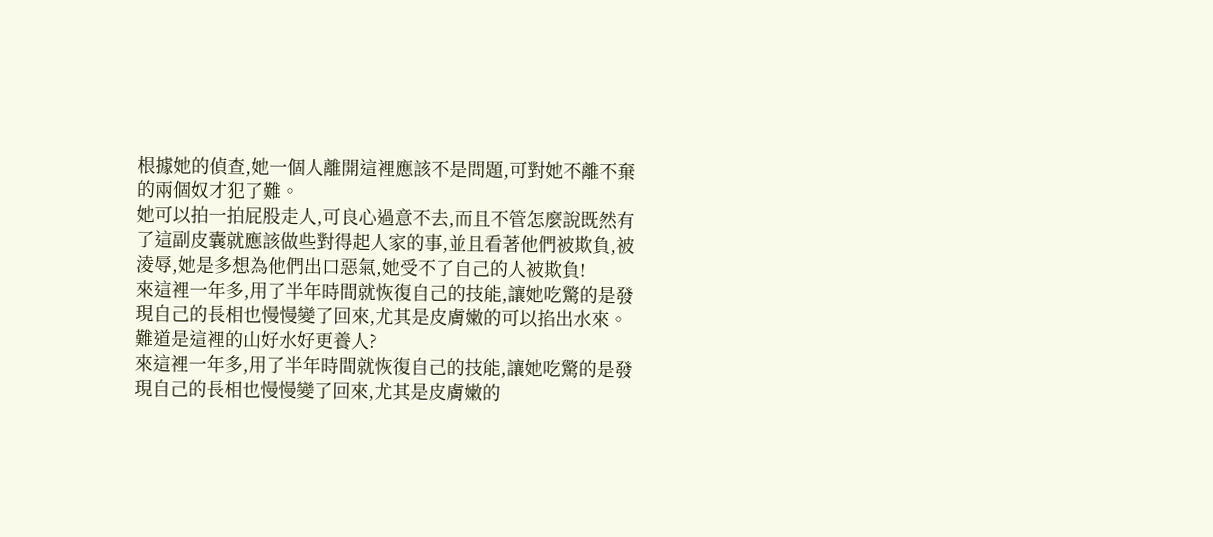根據她的偵查,她一個人離開這裡應該不是問題,可對她不離不棄的兩個奴才犯了難。
她可以拍一拍屁股走人,可良心過意不去,而且不管怎麼說既然有了這副皮囊就應該做些對得起人家的事,並且看著他們被欺負,被淩辱,她是多想為他們出口惡氣,她受不了自己的人被欺負!
來這裡一年多,用了半年時間就恢復自己的技能,讓她吃驚的是發現自己的長相也慢慢變了回來,尤其是皮膚嫩的可以掐出水來。
難道是這裡的山好水好更養人?
來這裡一年多,用了半年時間就恢復自己的技能,讓她吃驚的是發現自己的長相也慢慢變了回來,尤其是皮膚嫩的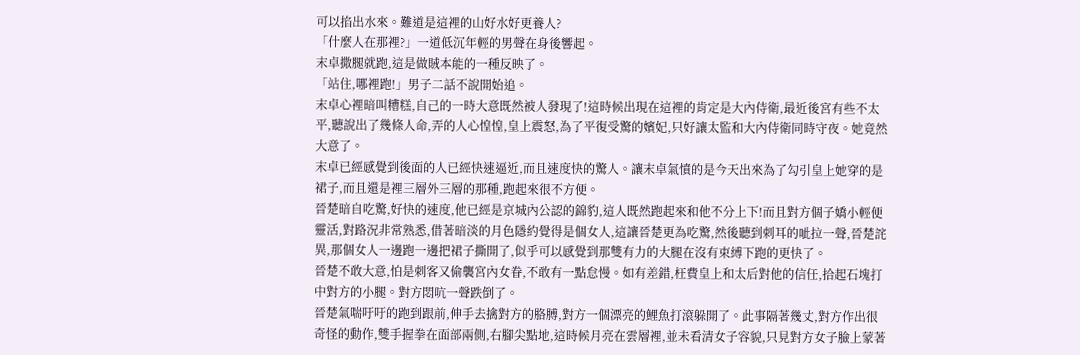可以掐出水來。難道是這裡的山好水好更養人?
「什麼人在那裡?」一道低沉年輕的男聲在身後響起。
末卓撒腿就跑,這是做賊本能的一種反映了。
「站住,哪裡跑!」男子二話不說開始追。
末卓心裡暗叫糟糕,自己的一時大意既然被人發現了!這時候出現在這裡的肯定是大內侍衛,最近後宮有些不太平,聽說出了幾條人命,弄的人心惶惶,皇上震怒,為了平復受驚的嬪妃,只好讓太監和大內侍衛同時守夜。她竟然大意了。
末卓已經感覺到後面的人已經快速逼近,而且速度快的驚人。讓末卓氣憤的是今天出來為了勾引皇上她穿的是裙子,而且還是裡三層外三層的那種,跑起來很不方便。
晉楚暗自吃驚,好快的速度,他已經是京城內公認的錦豹,這人既然跑起來和他不分上下!而且對方個子嬌小輕便靈活,對路況非常熟悉,借著暗淡的月色隱約覺得是個女人,這讓晉楚更為吃驚,然後聽到刺耳的呲拉一聲,晉楚詫異,那個女人一邊跑一邊把裙子撕開了,似乎可以感覺到那雙有力的大腿在沒有束縛下跑的更快了。
晉楚不敢大意,怕是刺客又偷襲宮內女眷,不敢有一點怠慢。如有差錯,枉費皇上和太后對他的信任,拾起石塊打中對方的小腿。對方悶吭一聲跌倒了。
晉楚氣喘吁吁的跑到跟前,伸手去擒對方的胳膊,對方一個漂亮的鯉魚打滾躲開了。此事隔著幾丈,對方作出很奇怪的動作,雙手握拳在面部兩側,右腳尖點地,這時候月亮在雲層裡,並未看清女子容貌,只見對方女子臉上蒙著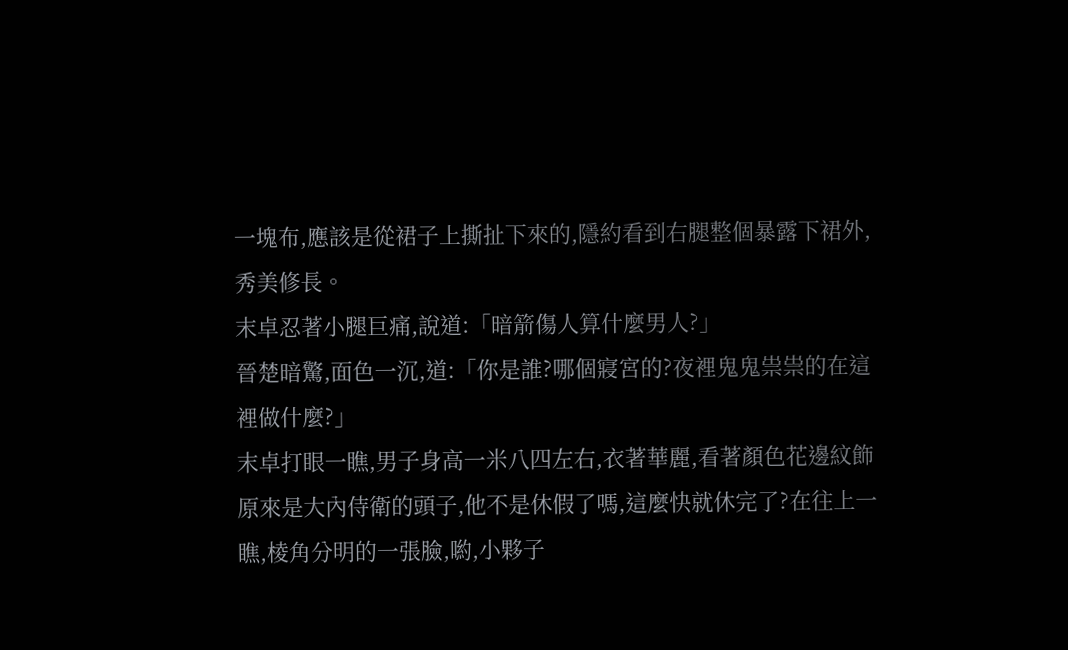一塊布,應該是從裙子上撕扯下來的,隱約看到右腿整個暴露下裙外,秀美修長。
末卓忍著小腿巨痛,說道:「暗箭傷人算什麼男人?」
晉楚暗驚,面色一沉,道:「你是誰?哪個寢宮的?夜裡鬼鬼祟祟的在這裡做什麼?」
末卓打眼一瞧,男子身高一米八四左右,衣著華麗,看著顏色花邊紋飾原來是大內侍衛的頭子,他不是休假了嗎,這麼快就休完了?在往上一瞧,棱角分明的一張臉,喲,小夥子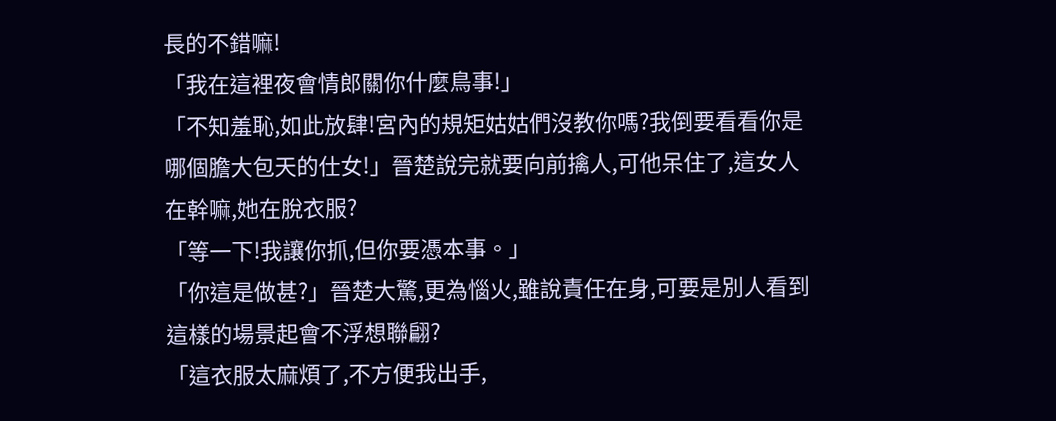長的不錯嘛!
「我在這裡夜會情郎關你什麼鳥事!」
「不知羞恥,如此放肆!宮內的規矩姑姑們沒教你嗎?我倒要看看你是哪個膽大包天的仕女!」晉楚說完就要向前擒人,可他呆住了,這女人在幹嘛,她在脫衣服?
「等一下!我讓你抓,但你要憑本事。」
「你這是做甚?」晉楚大驚,更為惱火,雖說責任在身,可要是別人看到這樣的場景起會不浮想聯翩?
「這衣服太麻煩了,不方便我出手,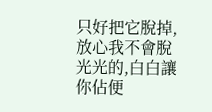只好把它脫掉,放心我不會脫光光的,白白讓你佔便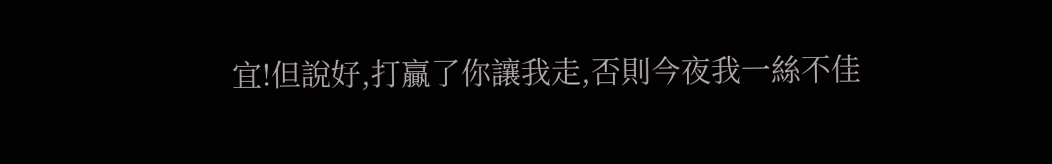宜!但說好,打贏了你讓我走,否則今夜我一絲不佳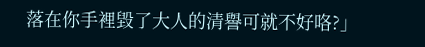落在你手裡毀了大人的清譽可就不好咯?」